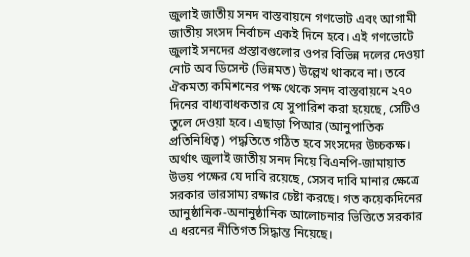জুলাই জাতীয় সনদ বাস্তবায়নে গণভোট এবং আগামী জাতীয় সংসদ নির্বাচন একই দিনে হবে। এই গণভোটে জুলাই সনদের প্রস্তাবগুলোর ওপর বিভিন্ন দলের দেওয়া নোট অব ডিসেন্ট (ভিন্নমত) উল্লেখ থাকবে না। তবে ঐকমত্য কমিশনের পক্ষ থেকে সনদ বাস্তবায়নে ২৭০ দিনের বাধ্যবাধকতার যে সুপারিশ করা হয়েছে, সেটিও তুলে দেওয়া হবে। এছাড়া পিআর (আনুপাতিক প্রতিনিধিত্ব) পদ্ধতিতে গঠিত হবে সংসদের উচ্চকক্ষ। অর্থাৎ জুলাই জাতীয় সনদ নিয়ে বিএনপি-জামায়াত উভয় পক্ষের যে দাবি রয়েছে, সেসব দাবি মানার ক্ষেত্রে সরকার ভারসাম্য রক্ষার চেষ্টা করছে। গত কয়েকদিনের আনুষ্ঠানিক-অনানুষ্ঠানিক আলোচনার ভিত্তিতে সরকার এ ধরনের নীতিগত সিদ্ধান্ত নিয়েছে।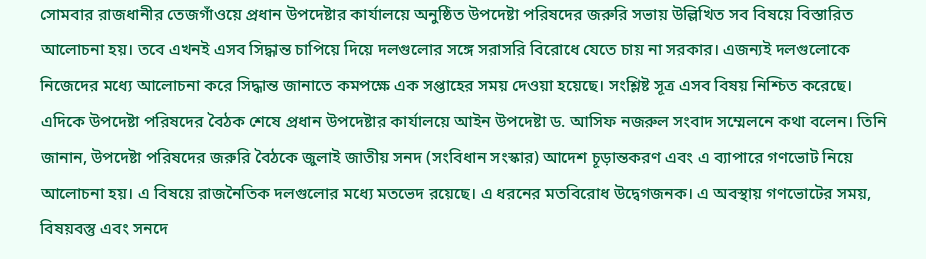সোমবার রাজধানীর তেজগাঁওয়ে প্রধান উপদেষ্টার কার্যালয়ে অনুষ্ঠিত উপদেষ্টা পরিষদের জরুরি সভায় উল্লিখিত সব বিষয়ে বিস্তারিত আলোচনা হয়। তবে এখনই এসব সিদ্ধান্ত চাপিয়ে দিয়ে দলগুলোর সঙ্গে সরাসরি বিরোধে যেতে চায় না সরকার। এজন্যই দলগুলোকে নিজেদের মধ্যে আলোচনা করে সিদ্ধান্ত জানাতে কমপক্ষে এক সপ্তাহের সময় দেওয়া হয়েছে। সংশ্লিষ্ট সূত্র এসব বিষয় নিশ্চিত করেছে।
এদিকে উপদেষ্টা পরিষদের বৈঠক শেষে প্রধান উপদেষ্টার কার্যালয়ে আইন উপদেষ্টা ড. আসিফ নজরুল সংবাদ সম্মেলনে কথা বলেন। তিনি জানান, উপদেষ্টা পরিষদের জরুরি বৈঠকে জুলাই জাতীয় সনদ (সংবিধান সংস্কার) আদেশ চূড়ান্তকরণ এবং এ ব্যাপারে গণভোট নিয়ে আলোচনা হয়। এ বিষয়ে রাজনৈতিক দলগুলোর মধ্যে মতভেদ রয়েছে। এ ধরনের মতবিরোধ উদ্বেগজনক। এ অবস্থায় গণভোটের সময়, বিষয়বস্তু এবং সনদে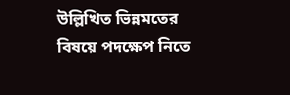উল্লিখিত ভিন্নমতের বিষয়ে পদক্ষেপ নিতে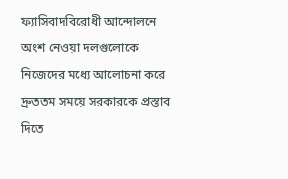ফ্যাসিবাদবিরোধী আন্দোলনে অংশ নেওয়া দলগুলোকে নিজেদের মধ্যে আলোচনা করে দ্রুততম সময়ে সরকারকে প্রস্তাব দিতে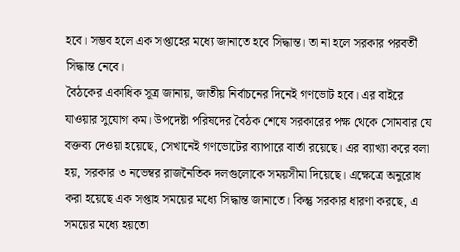হবে। সম্ভব হলে এক সপ্তাহের মধ্যে জানাতে হবে সিদ্ধান্ত। তা না হলে সরকার পরবর্তী সিদ্ধান্ত নেবে।
বৈঠকের একাধিক সূত্র জানায়, জাতীয় নির্বাচনের দিনেই গণভোট হবে। এর বাইরে যাওয়ার সুযোগ কম। উপদেষ্টা পরিষদের বৈঠক শেষে সরকারের পক্ষ থেকে সোমবার যে বক্তব্য দেওয়া হয়েছে, সেখানেই গণভোটের ব্যাপারে বার্তা রয়েছে। এর ব্যাখ্যা করে বলা হয়, সরকার ৩ নভেম্বর রাজনৈতিক দলগুলোকে সময়সীমা দিয়েছে। এক্ষেত্রে অনুরোধ করা হয়েছে এক সপ্তাহ সময়ের মধ্যে সিদ্ধান্ত জানাতে। কিন্তু সরকার ধারণা করছে, এ সময়ের মধ্যে হয়তো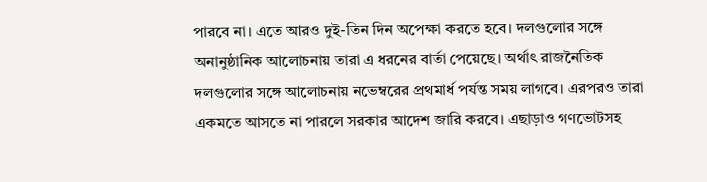পারবে না। এতে আরও দুই-তিন দিন অপেক্ষা করতে হবে। দলগুলোর সঙ্গে অনানুষ্ঠানিক আলোচনায় তারা এ ধরনের বার্তা পেয়েছে। অর্থাৎ রাজনৈতিক দলগুলোর সঙ্গে আলোচনায় নভেম্বরের প্রথমার্ধ পর্যন্ত সময় লাগবে। এরপরও তারা একমতে আসতে না পারলে সরকার আদেশ জারি করবে। এছাড়াও গণভোটসহ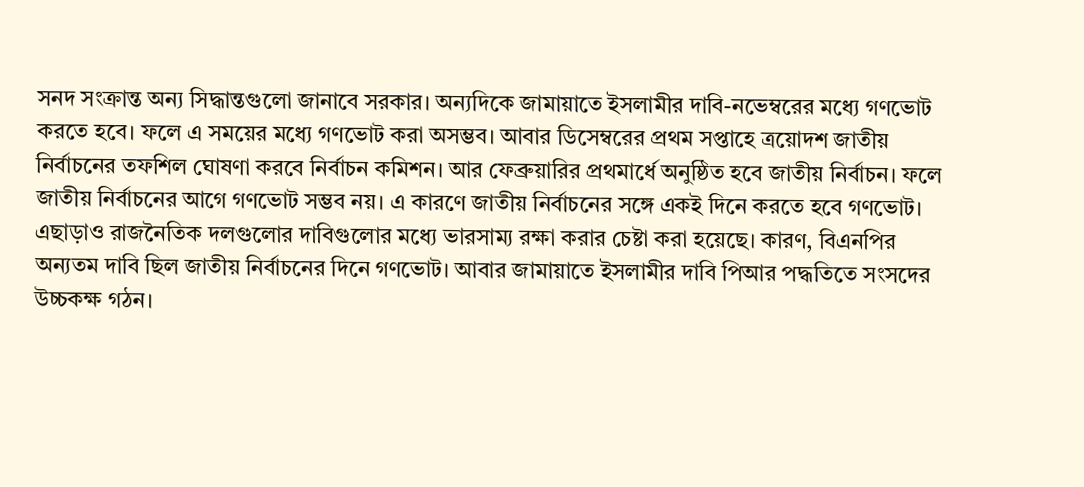সনদ সংক্রান্ত অন্য সিদ্ধান্তগুলো জানাবে সরকার। অন্যদিকে জামায়াতে ইসলামীর দাবি-নভেম্বরের মধ্যে গণভোট করতে হবে। ফলে এ সময়ের মধ্যে গণভোট করা অসম্ভব। আবার ডিসেম্বরের প্রথম সপ্তাহে ত্রয়োদশ জাতীয় নির্বাচনের তফশিল ঘোষণা করবে নির্বাচন কমিশন। আর ফেব্রুয়ারির প্রথমার্ধে অনুষ্ঠিত হবে জাতীয় নির্বাচন। ফলে জাতীয় নির্বাচনের আগে গণভোট সম্ভব নয়। এ কারণে জাতীয় নির্বাচনের সঙ্গে একই দিনে করতে হবে গণভোট। এছাড়াও রাজনৈতিক দলগুলোর দাবিগুলোর মধ্যে ভারসাম্য রক্ষা করার চেষ্টা করা হয়েছে। কারণ, বিএনপির অন্যতম দাবি ছিল জাতীয় নির্বাচনের দিনে গণভোট। আবার জামায়াতে ইসলামীর দাবি পিআর পদ্ধতিতে সংসদের উচ্চকক্ষ গঠন।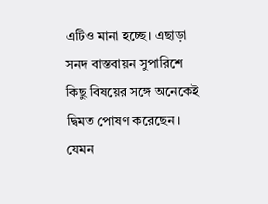এটিও মানা হচ্ছে। এছাড়া সনদ বাস্তবায়ন সুপারিশে কিছু বিষয়ের সঙ্গে অনেকেই দ্বিমত পোষণ করেছেন। যেমন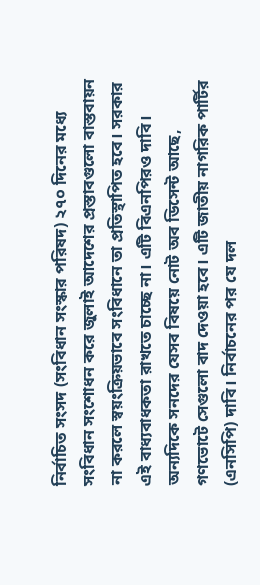নির্বাচিত সংসদ (সংবিধান সংস্কার পরিষদ) ২৭০ দিনের মধ্যে সংবিধান সংশোধন করে জুলাই আদেশের প্রস্তাবগুলো বাস্তবায়ন না করলে স্বয়ংক্রিয়ভাবে সংবিধানে তা প্রতিস্থাপিত হবে। সরকার এই বাধ্যবাধকতা রাখতে চাচ্ছে না। এটি বিএনপিরও দাবি। অন্যদিকে সনদের যেসব বিষয়ে নোট অব ডিসেন্ট আছে, গণভোটে সেগুলো বাদ দেওয়া হবে। এটি জাতীয় নাগরিক পার্টির (এনসিপি) দাবি। নির্বাচনের পর যে দল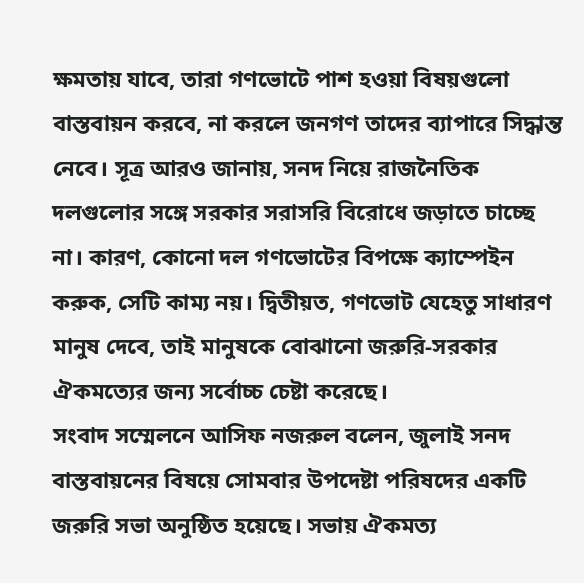ক্ষমতায় যাবে, তারা গণভোটে পাশ হওয়া বিষয়গুলো বাস্তবায়ন করবে, না করলে জনগণ তাদের ব্যাপারে সিদ্ধান্ত নেবে। সূত্র আরও জানায়, সনদ নিয়ে রাজনৈতিক দলগুলোর সঙ্গে সরকার সরাসরি বিরোধে জড়াতে চাচ্ছে না। কারণ, কোনো দল গণভোটের বিপক্ষে ক্যাম্পেইন করুক, সেটি কাম্য নয়। দ্বিতীয়ত, গণভোট যেহেতু সাধারণ মানুষ দেবে, তাই মানুষকে বোঝানো জরুরি-সরকার ঐকমত্যের জন্য সর্বোচ্চ চেষ্টা করেছে।
সংবাদ সম্মেলনে আসিফ নজরুল বলেন, জুলাই সনদ বাস্তবায়নের বিষয়ে সোমবার উপদেষ্টা পরিষদের একটি জরুরি সভা অনুষ্ঠিত হয়েছে। সভায় ঐকমত্য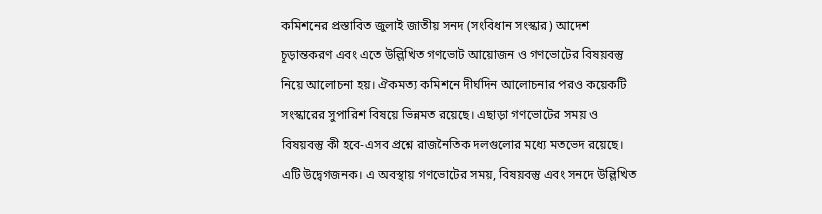কমিশনের প্রস্তাবিত জুলাই জাতীয় সনদ (সংবিধান সংস্কার) আদেশ চূড়ান্তকরণ এবং এতে উল্লিখিত গণভোট আয়োজন ও গণভোটের বিষয়বস্তু নিয়ে আলোচনা হয়। ঐকমত্য কমিশনে দীর্ঘদিন আলোচনার পরও কয়েকটি সংস্কারের সুপারিশ বিষয়ে ভিন্নমত রয়েছে। এছাড়া গণভোটের সময় ও বিষয়বস্তু কী হবে-এসব প্রশ্নে রাজনৈতিক দলগুলোর মধ্যে মতভেদ রয়েছে। এটি উদ্বেগজনক। এ অবস্থায় গণভোটের সময়, বিষয়বস্তু এবং সনদে উল্লিখিত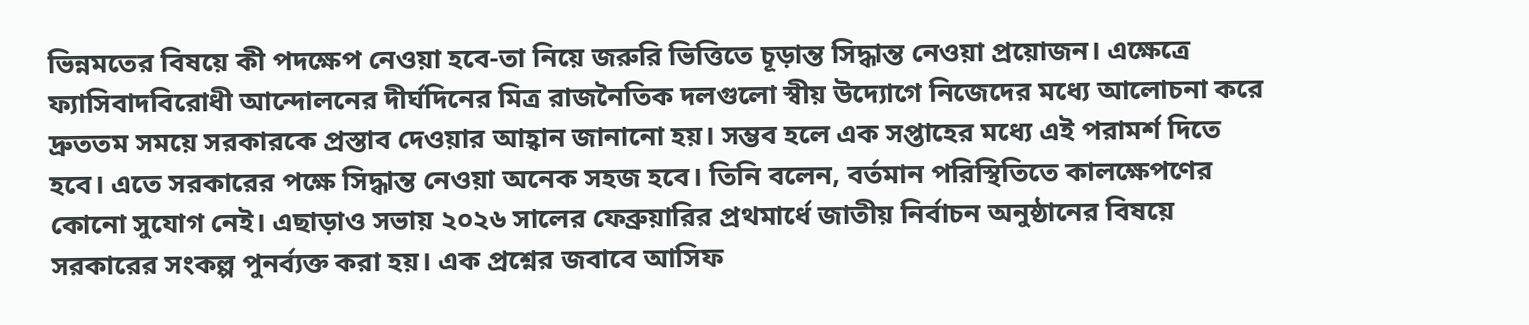ভিন্নমতের বিষয়ে কী পদক্ষেপ নেওয়া হবে-তা নিয়ে জরুরি ভিত্তিতে চূড়ান্ত সিদ্ধান্ত নেওয়া প্রয়োজন। এক্ষেত্রে ফ্যাসিবাদবিরোধী আন্দোলনের দীর্ঘদিনের মিত্র রাজনৈতিক দলগুলো স্বীয় উদ্যোগে নিজেদের মধ্যে আলোচনা করে দ্রুততম সময়ে সরকারকে প্রস্তাব দেওয়ার আহ্বান জানানো হয়। সম্ভব হলে এক সপ্তাহের মধ্যে এই পরামর্শ দিতে হবে। এতে সরকারের পক্ষে সিদ্ধান্ত নেওয়া অনেক সহজ হবে। তিনি বলেন, বর্তমান পরিস্থিতিতে কালক্ষেপণের কোনো সুযোগ নেই। এছাড়াও সভায় ২০২৬ সালের ফেব্রুয়ারির প্রথমার্ধে জাতীয় নির্বাচন অনুষ্ঠানের বিষয়ে সরকারের সংকল্প পুনর্ব্যক্ত করা হয়। এক প্রশ্নের জবাবে আসিফ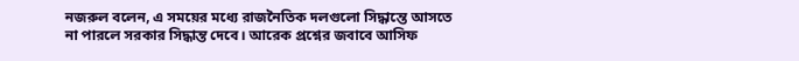নজরুল বলেন, এ সময়ের মধ্যে রাজনৈতিক দলগুলো সিদ্ধান্তে আসতে না পারলে সরকার সিদ্ধান্ত দেবে। আরেক প্রশ্নের জবাবে আসিফ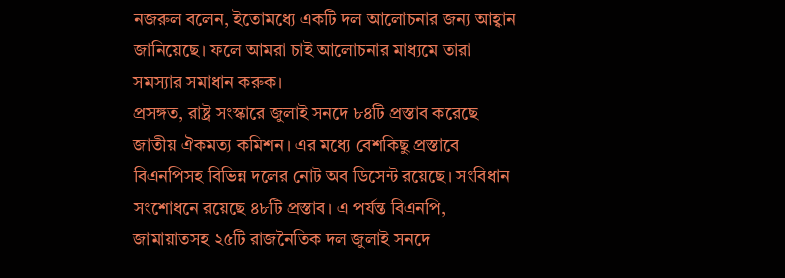নজরুল বলেন, ইতোমধ্যে একটি দল আলোচনার জন্য আহ্বান জানিয়েছে। ফলে আমরা চাই আলোচনার মাধ্যমে তারা সমস্যার সমাধান করুক।
প্রসঙ্গত, রাষ্ট্র সংস্কারে জুলাই সনদে ৮৪টি প্রস্তাব করেছে জাতীয় ঐকমত্য কমিশন। এর মধ্যে বেশকিছু প্রস্তাবে বিএনপিসহ বিভিন্ন দলের নোট অব ডিসেন্ট রয়েছে। সংবিধান সংশোধনে রয়েছে ৪৮টি প্রস্তাব। এ পর্যন্ত বিএনপি, জামায়াতসহ ২৫টি রাজনৈতিক দল জুলাই সনদে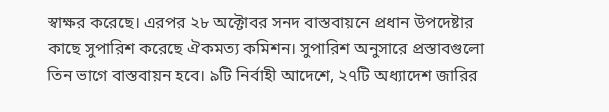স্বাক্ষর করেছে। এরপর ২৮ অক্টোবর সনদ বাস্তবায়নে প্রধান উপদেষ্টার কাছে সুপারিশ করেছে ঐকমত্য কমিশন। সুপারিশ অনুসারে প্রস্তাবগুলো তিন ভাগে বাস্তবায়ন হবে। ৯টি নির্বাহী আদেশে, ২৭টি অধ্যাদেশ জারির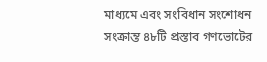মাধ্যমে এবং সংবিধান সংশোধন সংক্রান্ত ৪৮টি প্রস্তাব গণভোটের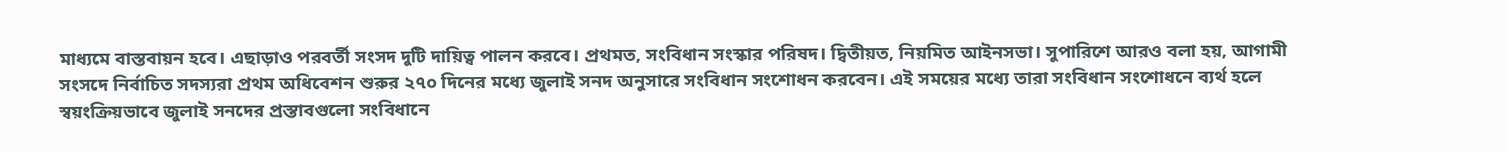মাধ্যমে বাস্তবায়ন হবে। এছাড়াও পরবর্তী সংসদ দুটি দায়িত্ব পালন করবে। প্রথমত, সংবিধান সংস্কার পরিষদ। দ্বিতীয়ত, নিয়মিত আইনসভা। সুপারিশে আরও বলা হয়, আগামী সংসদে নির্বাচিত সদস্যরা প্রথম অধিবেশন শুরুর ২৭০ দিনের মধ্যে জুলাই সনদ অনুসারে সংবিধান সংশোধন করবেন। এই সময়ের মধ্যে তারা সংবিধান সংশোধনে ব্যর্থ হলে স্বয়ংক্রিয়ভাবে জুলাই সনদের প্রস্তাবগুলো সংবিধানে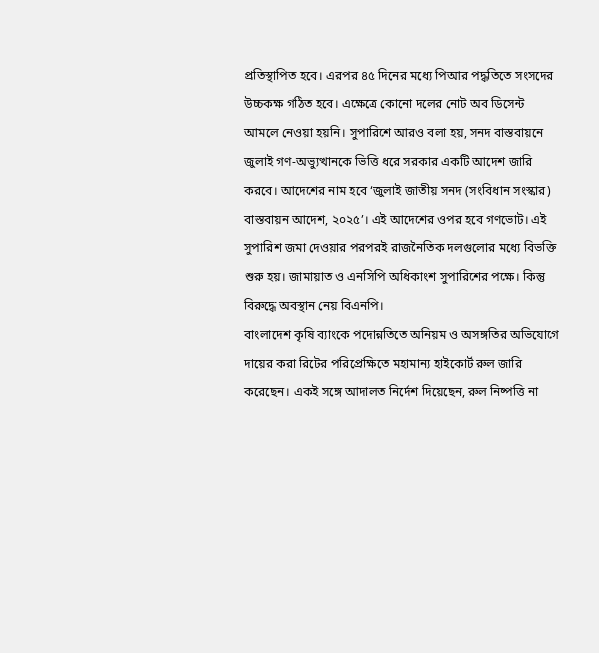প্রতিস্থাপিত হবে। এরপর ৪৫ দিনের মধ্যে পিআর পদ্ধতিতে সংসদের উচ্চকক্ষ গঠিত হবে। এক্ষেত্রে কোনো দলের নোট অব ডিসেন্ট আমলে নেওয়া হয়নি। সুপারিশে আরও বলা হয়, সনদ বাস্তবায়নে জুলাই গণ-অভ্যুত্থানকে ভিত্তি ধরে সরকার একটি আদেশ জারি করবে। আদেশের নাম হবে ‘জুলাই জাতীয় সনদ (সংবিধান সংস্কার) বাস্তবায়ন আদেশ, ২০২৫’। এই আদেশের ওপর হবে গণভোট। এই সুপারিশ জমা দেওয়ার পরপরই রাজনৈতিক দলগুলোর মধ্যে বিভক্তি শুরু হয়। জামায়াত ও এনসিপি অধিকাংশ সুপারিশের পক্ষে। কিন্তু বিরুদ্ধে অবস্থান নেয় বিএনপি।
বাংলাদেশ কৃষি ব্যাংকে পদোন্নতিতে অনিয়ম ও অসঙ্গতির অভিযোগে দায়ের করা রিটের পরিপ্রেক্ষিতে মহামান্য হাইকোর্ট রুল জারি করেছেন। একই সঙ্গে আদালত নির্দেশ দিয়েছেন, রুল নিষ্পত্তি না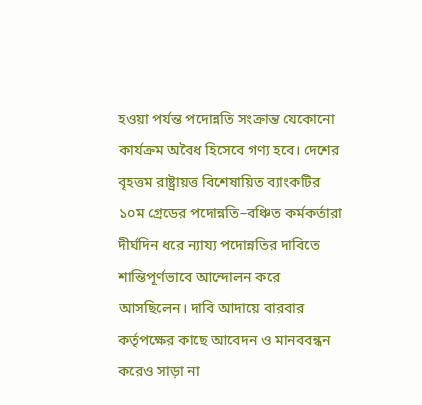হওয়া পর্যন্ত পদোন্নতি সংক্রান্ত যেকোনো কার্যক্রম অবৈধ হিসেবে গণ্য হবে। দেশের বৃহত্তম রাষ্ট্রায়ত্ত বিশেষায়িত ব্যাংকটির ১০ম গ্রেডের পদোন্নতি–বঞ্চিত কর্মকর্তারা দীর্ঘদিন ধরে ন্যায্য পদোন্নতির দাবিতে শান্তিপূর্ণভাবে আন্দোলন করে আসছিলেন। দাবি আদায়ে বারবার কর্তৃপক্ষের কাছে আবেদন ও মানববন্ধন করেও সাড়া না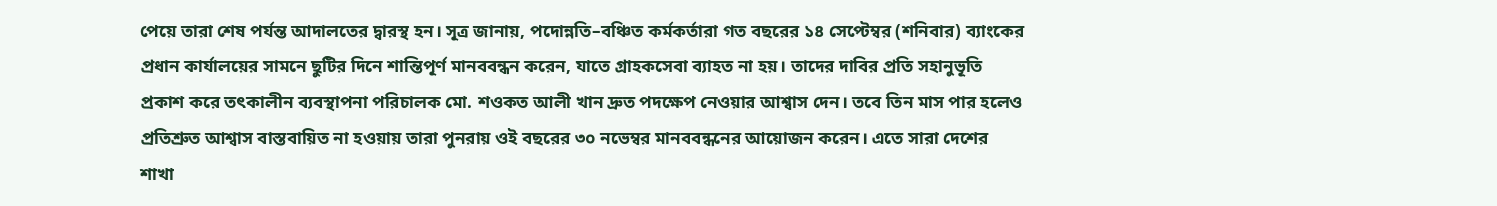পেয়ে তারা শেষ পর্যন্ত আদালতের দ্বারস্থ হন। সূত্র জানায়, পদোন্নতি–বঞ্চিত কর্মকর্তারা গত বছরের ১৪ সেপ্টেম্বর (শনিবার) ব্যাংকের প্রধান কার্যালয়ের সামনে ছুটির দিনে শান্তিপূর্ণ মানববন্ধন করেন, যাতে গ্রাহকসেবা ব্যাহত না হয়। তাদের দাবির প্রতি সহানুভূতি প্রকাশ করে তৎকালীন ব্যবস্থাপনা পরিচালক মো. শওকত আলী খান দ্রুত পদক্ষেপ নেওয়ার আশ্বাস দেন। তবে তিন মাস পার হলেও প্রতিশ্রুত আশ্বাস বাস্তবায়িত না হওয়ায় তারা পুনরায় ওই বছরের ৩০ নভেম্বর মানববন্ধনের আয়োজন করেন। এতে সারা দেশের শাখা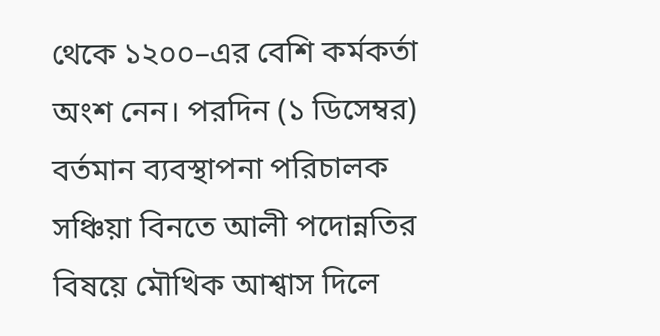থেকে ১২০০–এর বেশি কর্মকর্তা অংশ নেন। পরদিন (১ ডিসেম্বর) বর্তমান ব্যবস্থাপনা পরিচালক সঞ্চিয়া বিনতে আলী পদোন্নতির বিষয়ে মৌখিক আশ্বাস দিলে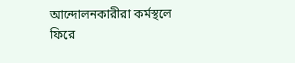আন্দোলনকারীরা কর্মস্থলে ফিরে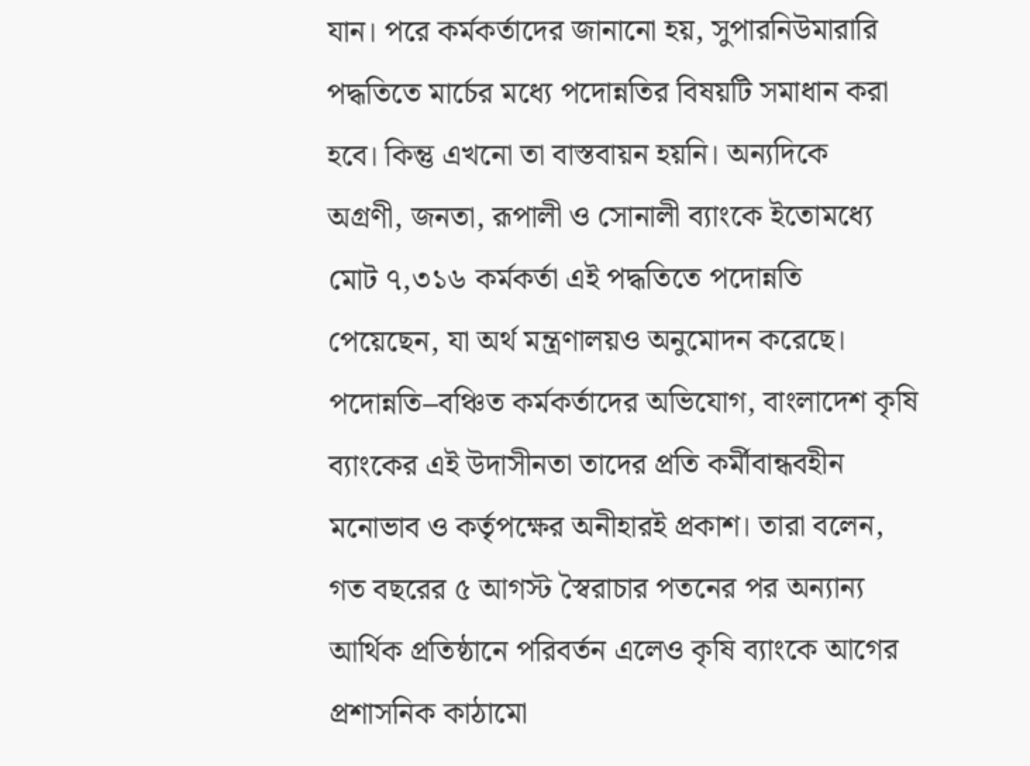যান। পরে কর্মকর্তাদের জানানো হয়, সুপারনিউমারারি পদ্ধতিতে মার্চের মধ্যে পদোন্নতির বিষয়টি সমাধান করা হবে। কিন্তু এখনো তা বাস্তবায়ন হয়নি। অন্যদিকে অগ্রণী, জনতা, রূপালী ও সোনালী ব্যাংকে ইতোমধ্যে মোট ৭,৩১৬ কর্মকর্তা এই পদ্ধতিতে পদোন্নতি পেয়েছেন, যা অর্থ মন্ত্রণালয়ও অনুমোদন করেছে। পদোন্নতি–বঞ্চিত কর্মকর্তাদের অভিযোগ, বাংলাদেশ কৃষি ব্যাংকের এই উদাসীনতা তাদের প্রতি কর্মীবান্ধবহীন মনোভাব ও কর্তৃপক্ষের অনীহারই প্রকাশ। তারা বলেন, গত বছরের ৫ আগস্ট স্বৈরাচার পতনের পর অন্যান্য আর্থিক প্রতিষ্ঠানে পরিবর্তন এলেও কৃষি ব্যাংকে আগের প্রশাসনিক কাঠামো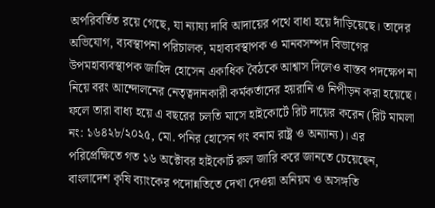অপরিবর্তিত রয়ে গেছে, যা ন্যায্য দাবি আদায়ের পথে বাধা হয়ে দাঁড়িয়েছে। তাদের অভিযোগ, ব্যবস্থাপনা পরিচালক, মহাব্যবস্থাপক ও মানবসম্পদ বিভাগের উপমহাব্যবস্থাপক জাহিদ হোসেন একাধিক বৈঠকে আশ্বাস দিলেও বাস্তব পদক্ষেপ না নিয়ে বরং আন্দোলনের নেতৃত্বদানকারী কর্মকর্তাদের হয়রানি ও নিপীড়ন করা হয়েছে। ফলে তারা বাধ্য হয়ে এ বছরের চলতি মাসে হাইকোর্টে রিট দায়ের করেন (রিট মামলা নং: ১৬৪২৮/২০২৫, মো. পনির হোসেন গং বনাম রাষ্ট্র ও অন্যান্য)। এর পরিপ্রেক্ষিতে গত ১৬ অক্টোবর হাইকোর্ট রুল জারি করে জানতে চেয়েছেন, বাংলাদেশ কৃষি ব্যাংকের পদোন্নতিতে দেখা দেওয়া অনিয়ম ও অসঙ্গতি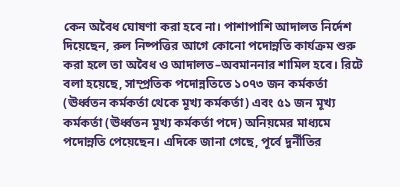কেন অবৈধ ঘোষণা করা হবে না। পাশাপাশি আদালত নির্দেশ দিয়েছেন, রুল নিষ্পত্তির আগে কোনো পদোন্নতি কার্যক্রম শুরু করা হলে তা অবৈধ ও আদালত–অবমাননার শামিল হবে। রিটে বলা হয়েছে, সাম্প্রতিক পদোন্নতিতে ১০৭৩ জন কর্মকর্তা (ঊর্ধ্বতন কর্মকর্তা থেকে মূখ্য কর্মকর্তা) এবং ৫১ জন মূখ্য কর্মকর্তা (ঊর্ধ্বতন মূখ্য কর্মকর্তা পদে) অনিয়মের মাধ্যমে পদোন্নতি পেয়েছেন। এদিকে জানা গেছে, পূর্বে দুর্নীতির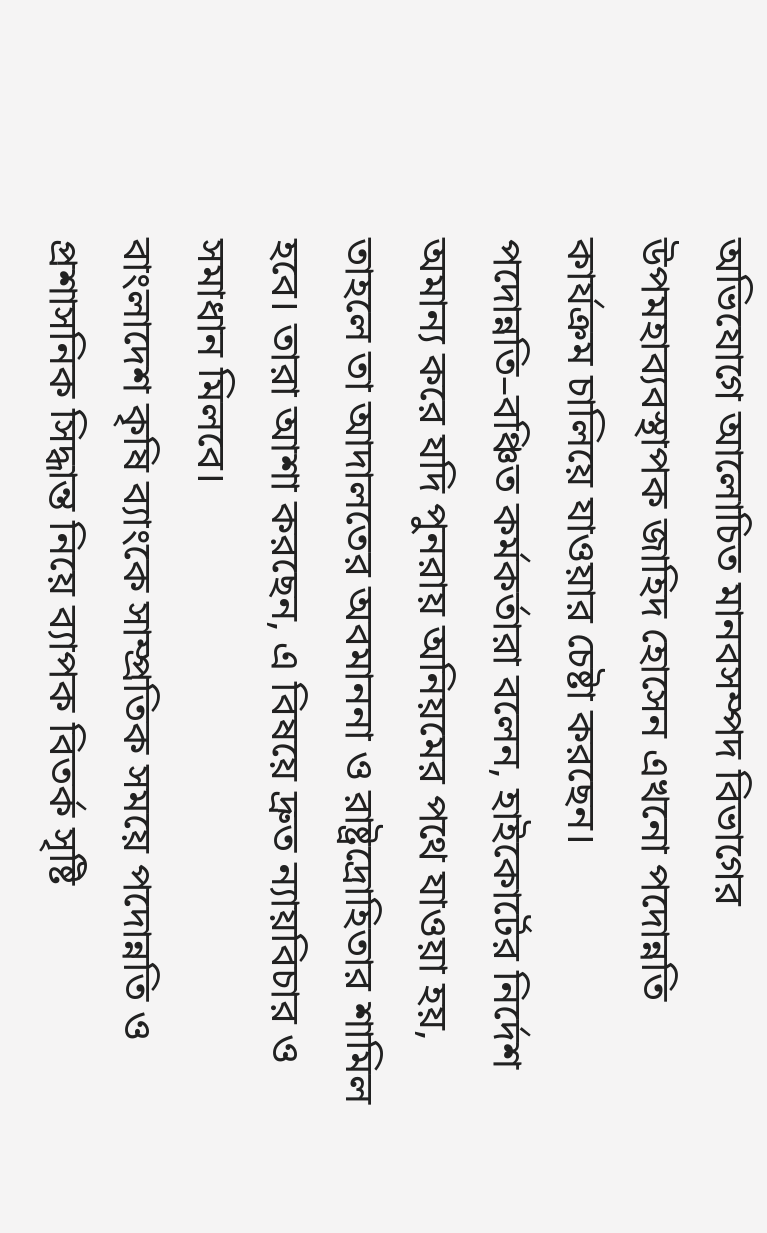অভিযোগে আলোচিত মানবসম্পদ বিভাগের উপমহাব্যবস্থাপক জাহিদ হোসেন এখনো পদোন্নতি কার্যক্রম চালিয়ে যাওয়ার চেষ্টা করছেন। পদোন্নতি–বঞ্চিত কর্মকর্তারা বলেন, হাইকোর্টের নির্দেশ অমান্য করে যদি পুনরায় অনিয়মের পথে যাওয়া হয়, তাহলে তা আদালতের অবমাননা ও রাষ্ট্রদ্রোহিতার শামিল হবে। তারা আশা করছেন, এ বিষয়ে দ্রুত ন্যায়বিচার ও সমাধান মিলবে।
বাংলাদেশ কৃষি ব্যাংকে সাম্প্রতিক সময়ে পদোন্নতি ও প্রশাসনিক সিদ্ধান্ত নিয়ে ব্যাপক বিতর্ক সৃষ্টি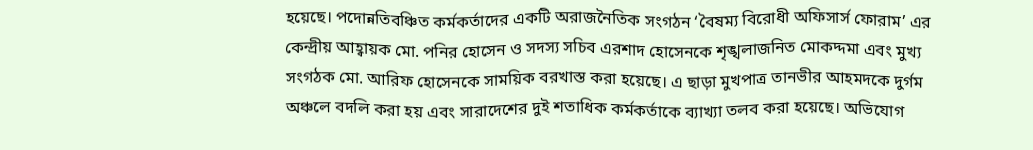হয়েছে। পদোন্নতিবঞ্চিত কর্মকর্তাদের একটি অরাজনৈতিক সংগঠন ‘বৈষম্য বিরোধী অফিসার্স ফোরাম’ এর কেন্দ্রীয় আহ্বায়ক মো. পনির হোসেন ও সদস্য সচিব এরশাদ হোসেনকে শৃঙ্খলাজনিত মোকদ্দমা এবং মুখ্য সংগঠক মো. আরিফ হোসেনকে সাময়িক বরখাস্ত করা হয়েছে। এ ছাড়া মুখপাত্র তানভীর আহমদকে দুর্গম অঞ্চলে বদলি করা হয় এবং সারাদেশের দুই শতাধিক কর্মকর্তাকে ব্যাখ্যা তলব করা হয়েছে। অভিযোগ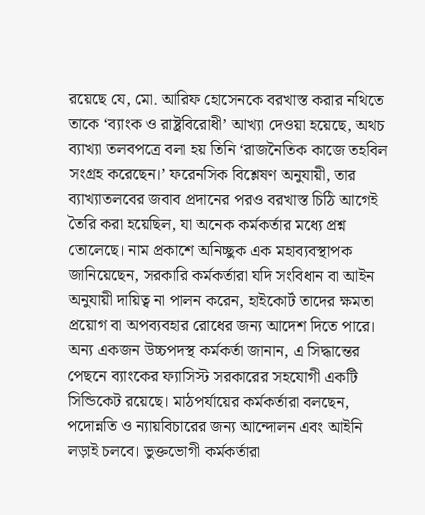রয়েছে যে, মো. আরিফ হোসেনকে বরখাস্ত করার নথিতে তাকে ‘ব্যাংক ও রাষ্ট্রবিরোধী’ আখ্যা দেওয়া হয়েছে, অথচ ব্যাখ্যা তলবপত্রে বলা হয় তিনি ‘রাজনৈতিক কাজে তহবিল সংগ্রহ করেছেন।’ ফরেনসিক বিশ্লেষণ অনুযায়ী, তার ব্যাখ্যাতলবের জবাব প্রদানের পরও বরখাস্ত চিঠি আগেই তৈরি করা হয়েছিল, যা অনেক কর্মকর্তার মধ্যে প্রশ্ন তোলেছে। নাম প্রকাশে অনিচ্ছুক এক মহাব্যবস্থাপক জানিয়েছেন, সরকারি কর্মকর্তারা যদি সংবিধান বা আইন অনুযায়ী দায়িত্ব না পালন করেন, হাইকোর্ট তাদের ক্ষমতা প্রয়োগ বা অপব্যবহার রোধের জন্য আদেশ দিতে পারে। অন্য একজন উচ্চপদস্থ কর্মকর্তা জানান, এ সিদ্ধান্তের পেছনে ব্যাংকের ফ্যাসিস্ট সরকারের সহযোগী একটি সিন্ডিকেট রয়েছে। মাঠপর্যায়ের কর্মকর্তারা বলছেন, পদোন্নতি ও ন্যায়বিচারের জন্য আন্দোলন এবং আইনি লড়াই চলবে। ভুক্তভোগী কর্মকর্তারা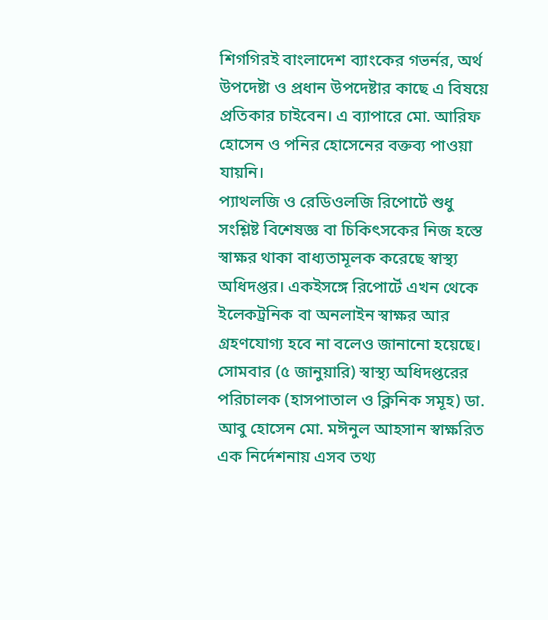শিগগিরই বাংলাদেশ ব্যাংকের গভর্নর, অর্থ উপদেষ্টা ও প্রধান উপদেষ্টার কাছে এ বিষয়ে প্রতিকার চাইবেন। এ ব্যাপারে মো. আরিফ হোসেন ও পনির হোসেনের বক্তব্য পাওয়া যায়নি।
প্যাথলজি ও রেডিওলজি রিপোর্টে শুধু সংশ্লিষ্ট বিশেষজ্ঞ বা চিকিৎসকের নিজ হস্তে স্বাক্ষর থাকা বাধ্যতামূলক করেছে স্বাস্থ্য অধিদপ্তর। একইসঙ্গে রিপোর্টে এখন থেকে ইলেকট্রনিক বা অনলাইন স্বাক্ষর আর গ্রহণযোগ্য হবে না বলেও জানানো হয়েছে। সোমবার (৫ জানুয়ারি) স্বাস্থ্য অধিদপ্তরের পরিচালক (হাসপাতাল ও ক্লিনিক সমূহ) ডা. আবু হোসেন মো. মঈনুল আহসান স্বাক্ষরিত এক নির্দেশনায় এসব তথ্য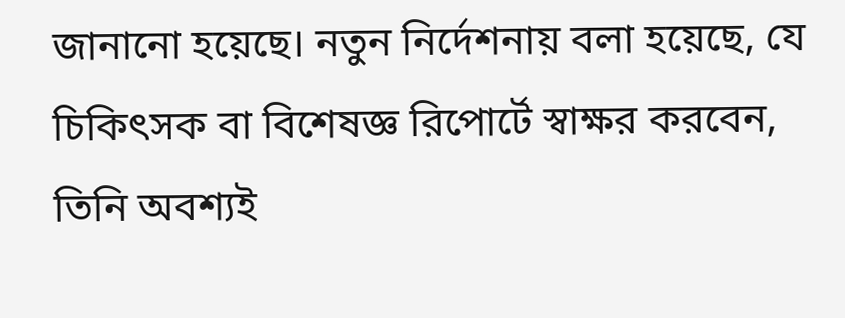জানানো হয়েছে। নতুন নির্দেশনায় বলা হয়েছে, যে চিকিৎসক বা বিশেষজ্ঞ রিপোর্টে স্বাক্ষর করবেন, তিনি অবশ্যই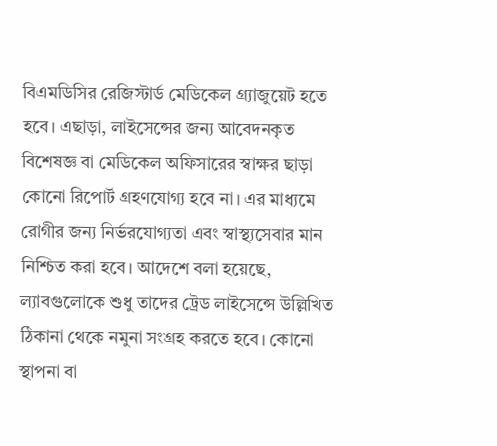বিএমডিসির রেজিস্টার্ড মেডিকেল গ্র্যাজুয়েট হতে হবে। এছাড়া, লাইসেন্সের জন্য আবেদনকৃত বিশেষজ্ঞ বা মেডিকেল অফিসারের স্বাক্ষর ছাড়া কোনো রিপোর্ট গ্রহণযোগ্য হবে না। এর মাধ্যমে রোগীর জন্য নির্ভরযোগ্যতা এবং স্বাস্থ্যসেবার মান নিশ্চিত করা হবে। আদেশে বলা হয়েছে, ল্যাবগুলোকে শুধু তাদের ট্রেড লাইসেন্সে উল্লিখিত ঠিকানা থেকে নমুনা সংগ্রহ করতে হবে। কোনো স্থাপনা বা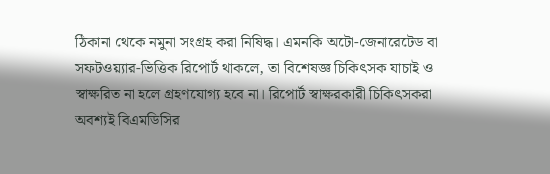ঠিকানা থেকে নমুনা সংগ্রহ করা নিষিদ্ধ। এমনকি অটো-জেনারেটেড বা সফটওয়্যার-ভিত্তিক রিপোর্ট থাকলে, তা বিশেষজ্ঞ চিকিৎসক যাচাই ও স্বাক্ষরিত না হলে গ্রহণযোগ্য হবে না। রিপোর্ট স্বাক্ষরকারী চিকিৎসকরা অবশ্যই বিএমডিসির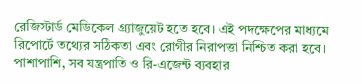রেজিস্টার্ড মেডিকেল গ্র্যাজুয়েট হতে হবে। এই পদক্ষেপের মাধ্যমে রিপোর্টে তথ্যের সঠিকতা এবং রোগীর নিরাপত্তা নিশ্চিত করা হবে। পাশাপাশি, সব যন্ত্রপাতি ও রি-এজেন্ট ব্যবহার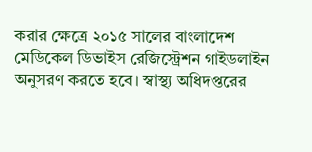করার ক্ষেত্রে ২০১৫ সালের বাংলাদেশ মেডিকেল ডিভাইস রেজিস্ট্রেশন গাইডলাইন অনুসরণ করতে হবে। স্বাস্থ্য অধিদপ্তরের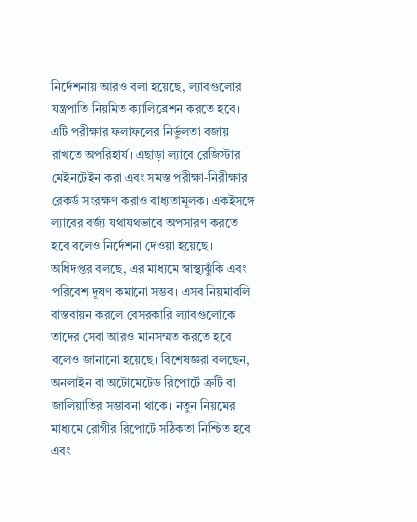নির্দেশনায় আরও বলা হয়েছে, ল্যাবগুলোর যন্ত্রপাতি নিয়মিত ক্যালিব্রেশন করতে হবে। এটি পরীক্ষার ফলাফলের নির্ভুলতা বজায় রাখতে অপরিহার্য। এছাড়া ল্যাবে রেজিস্টার মেইনটেইন করা এবং সমস্ত পরীক্ষা-নিরীক্ষার রেকর্ড সংরক্ষণ করাও বাধ্যতামূলক। একইসঙ্গে ল্যাবের বর্জ্য যথাযথভাবে অপসারণ করতে হবে বলেও নির্দেশনা দেওয়া হয়েছে। অধিদপ্তর বলছে, এর মাধ্যমে স্বাস্থ্যঝুঁকি এবং পরিবেশ দূষণ কমানো সম্ভব। এসব নিয়মাবলি বাস্তবায়ন করলে বেসরকারি ল্যাবগুলোকে তাদের সেবা আরও মানসম্মত করতে হবে বলেও জানানো হয়েছে। বিশেষজ্ঞরা বলছেন, অনলাইন বা অটোমেটেড রিপোর্টে ত্রুটি বা জালিয়াতির সম্ভাবনা থাকে। নতুন নিয়মের মাধ্যমে রোগীর রিপোর্টে সঠিকতা নিশ্চিত হবে এবং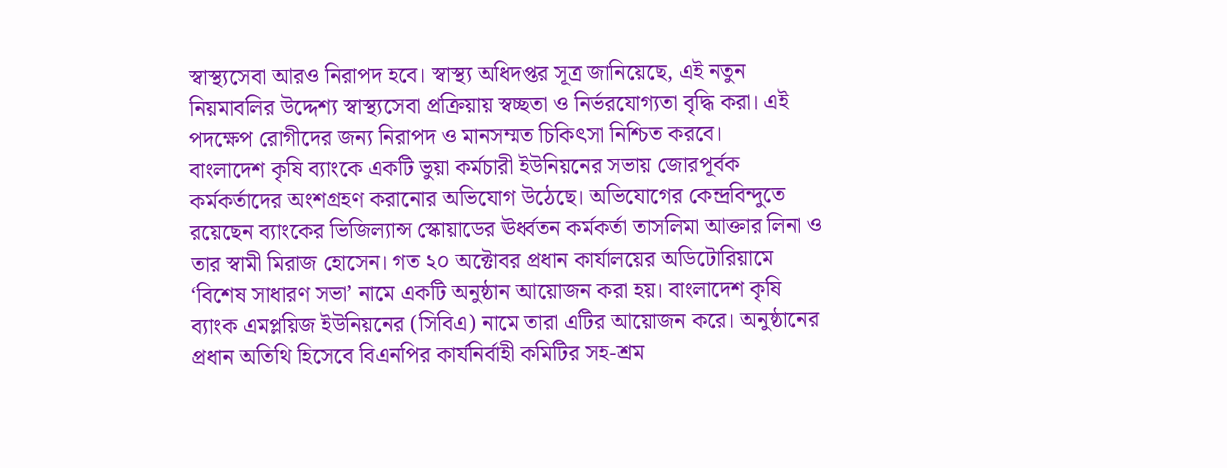স্বাস্থ্যসেবা আরও নিরাপদ হবে। স্বাস্থ্য অধিদপ্তর সূত্র জানিয়েছে, এই নতুন নিয়মাবলির উদ্দেশ্য স্বাস্থ্যসেবা প্রক্রিয়ায় স্বচ্ছতা ও নির্ভরযোগ্যতা বৃদ্ধি করা। এই পদক্ষেপ রোগীদের জন্য নিরাপদ ও মানসম্মত চিকিৎসা নিশ্চিত করবে।
বাংলাদেশ কৃষি ব্যাংকে একটি ভুয়া কর্মচারী ইউনিয়নের সভায় জোরপূর্বক কর্মকর্তাদের অংশগ্রহণ করানোর অভিযোগ উঠেছে। অভিযোগের কেন্দ্রবিন্দুতে রয়েছেন ব্যাংকের ভিজিল্যান্স স্কোয়াডের ঊর্ধ্বতন কর্মকর্তা তাসলিমা আক্তার লিনা ও তার স্বামী মিরাজ হোসেন। গত ২০ অক্টোবর প্রধান কার্যালয়ের অডিটোরিয়ামে ‘বিশেষ সাধারণ সভা’ নামে একটি অনুষ্ঠান আয়োজন করা হয়। বাংলাদেশ কৃষি ব্যাংক এমপ্লয়িজ ইউনিয়নের (সিবিএ) নামে তারা এটির আয়োজন করে। অনুষ্ঠানের প্রধান অতিথি হিসেবে বিএনপির কার্যনির্বাহী কমিটির সহ-শ্রম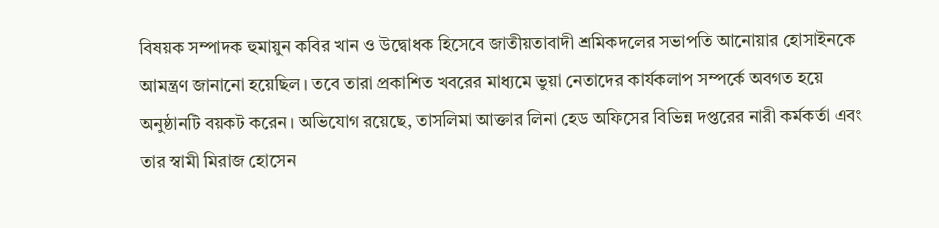বিষয়ক সম্পাদক হুমায়ুন কবির খান ও উদ্বোধক হিসেবে জাতীয়তাবাদী শ্রমিকদলের সভাপতি আনোয়ার হোসাইনকে আমন্ত্রণ জানানো হয়েছিল। তবে তারা প্রকাশিত খবরের মাধ্যমে ভুয়া নেতাদের কার্যকলাপ সম্পর্কে অবগত হয়ে অনুষ্ঠানটি বয়কট করেন। অভিযোগ রয়েছে, তাসলিমা আক্তার লিনা হেড অফিসের বিভিন্ন দপ্তরের নারী কর্মকর্তা এবং তার স্বামী মিরাজ হোসেন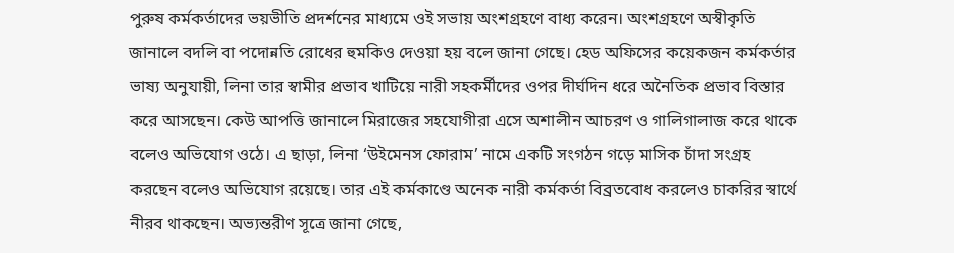পুরুষ কর্মকর্তাদের ভয়ভীতি প্রদর্শনের মাধ্যমে ওই সভায় অংশগ্রহণে বাধ্য করেন। অংশগ্রহণে অস্বীকৃতি জানালে বদলি বা পদোন্নতি রোধের হুমকিও দেওয়া হয় বলে জানা গেছে। হেড অফিসের কয়েকজন কর্মকর্তার ভাষ্য অনুযায়ী, লিনা তার স্বামীর প্রভাব খাটিয়ে নারী সহকর্মীদের ওপর দীর্ঘদিন ধরে অনৈতিক প্রভাব বিস্তার করে আসছেন। কেউ আপত্তি জানালে মিরাজের সহযোগীরা এসে অশালীন আচরণ ও গালিগালাজ করে থাকে বলেও অভিযোগ ওঠে। এ ছাড়া, লিনা ‘উইমেনস ফোরাম’ নামে একটি সংগঠন গড়ে মাসিক চাঁদা সংগ্রহ করছেন বলেও অভিযোগ রয়েছে। তার এই কর্মকাণ্ডে অনেক নারী কর্মকর্তা বিব্রতবোধ করলেও চাকরির স্বার্থে নীরব থাকছেন। অভ্যন্তরীণ সূত্রে জানা গেছে,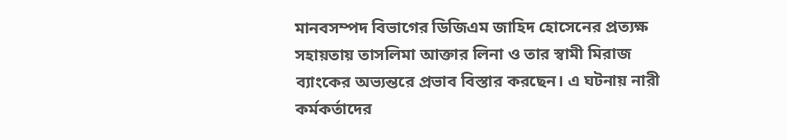মানবসম্পদ বিভাগের ডিজিএম জাহিদ হোসেনের প্রত্যক্ষ সহায়তায় তাসলিমা আক্তার লিনা ও তার স্বামী মিরাজ ব্যাংকের অভ্যন্তরে প্রভাব বিস্তার করছেন। এ ঘটনায় নারী কর্মকর্তাদের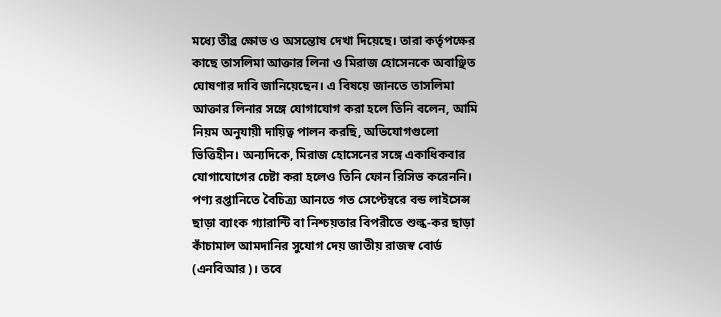মধ্যে তীব্র ক্ষোভ ও অসন্তোষ দেখা দিয়েছে। তারা কর্তৃপক্ষের কাছে তাসলিমা আক্তার লিনা ও মিরাজ হোসেনকে অবাঞ্ছিত ঘোষণার দাবি জানিয়েছেন। এ বিষয়ে জানতে তাসলিমা আক্তার লিনার সঙ্গে যোগাযোগ করা হলে তিনি বলেন, আমি নিয়ম অনুযায়ী দায়িত্ব পালন করছি, অভিযোগগুলো ভিত্তিহীন। অন্যদিকে, মিরাজ হোসেনের সঙ্গে একাধিকবার যোগাযোগের চেষ্টা করা হলেও তিনি ফোন রিসিভ করেননি।
পণ্য রপ্তানিতে বৈচিত্র্য আনতে গত সেপ্টেম্বরে বন্ড লাইসেন্স ছাড়া ব্যাংক গ্যারান্টি বা নিশ্চয়তার বিপরীতে শুল্ক-কর ছাড়া কাঁচামাল আমদানির সুযোগ দেয় জাতীয় রাজস্ব বোর্ড (এনবিআর)। তবে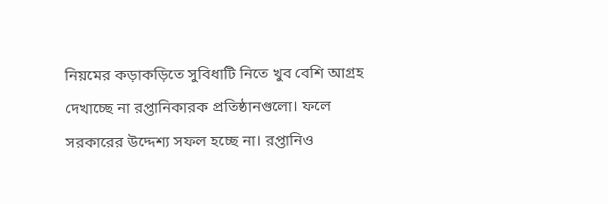নিয়মের কড়াকড়িতে সুবিধাটি নিতে খুব বেশি আগ্রহ দেখাচ্ছে না রপ্তানিকারক প্রতিষ্ঠানগুলো। ফলে সরকারের উদ্দেশ্য সফল হচ্ছে না। রপ্তানিও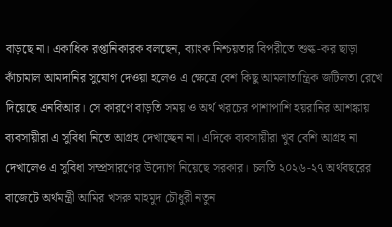বাড়ছে না। একাধিক রপ্তানিকারক বলছেন, ব্যাংক নিশ্চয়তার বিপরীতে শুল্ক-কর ছাড়া কাঁচামাল আমদানির সুযোগ দেওয়া হলেও এ ক্ষেত্রে বেশ কিছু আমলাতান্ত্রিক জটিলতা রেখে দিয়েছে এনবিআর। সে কারণে বাড়তি সময় ও অর্থ খরচের পাশাপাশি হয়রানির আশঙ্কায় ব্যবসায়ীরা এ সুবিধা নিতে আগ্রহ দেখাচ্ছেন না। এদিকে ব্যবসায়ীরা খুব বেশি আগ্রহ না দেখালেও এ সুবিধা সম্প্রসারণের উদ্যোগ নিয়েছে সরকার। চলতি ২০২৬-২৭ অর্থবছরের বাজেটে অর্থমন্ত্রী আমির খসরু মাহমুদ চৌধুরী নতুন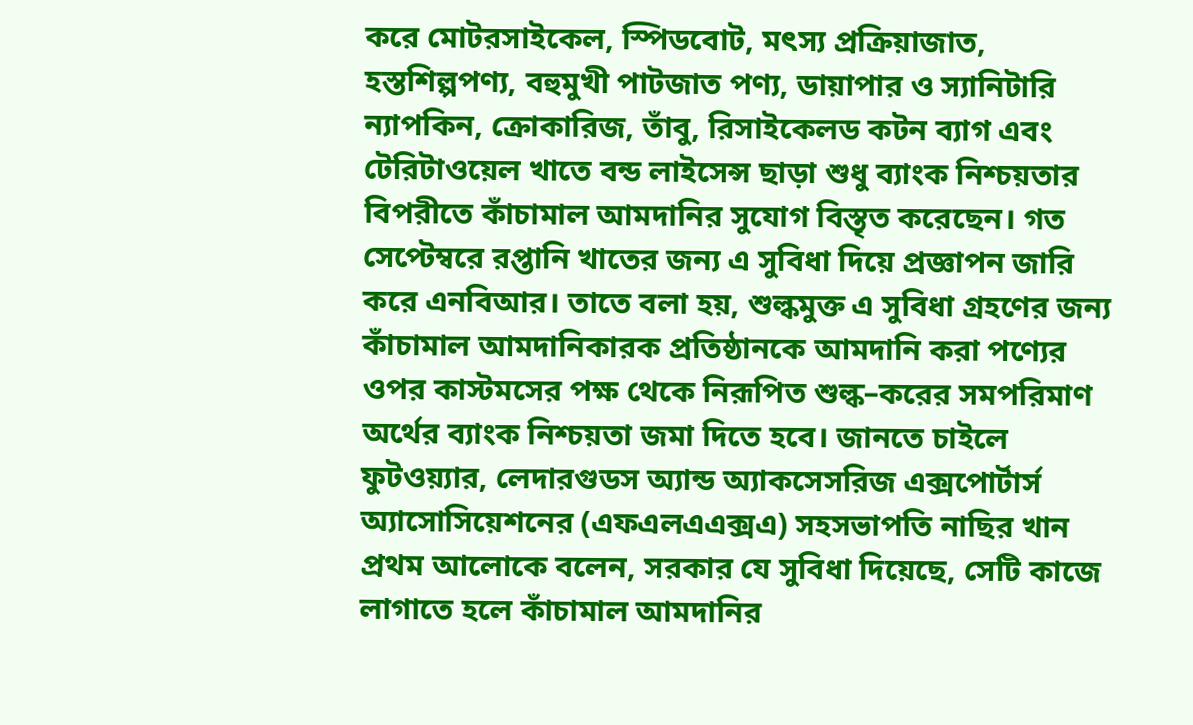করে মোটরসাইকেল, স্পিডবোট, মৎস্য প্রক্রিয়াজাত, হস্তশিল্পপণ্য, বহুমুখী পাটজাত পণ্য, ডায়াপার ও স্যানিটারি ন্যাপকিন, ক্রোকারিজ, তাঁবু, রিসাইকেলড কটন ব্যাগ এবং টেরিটাওয়েল খাতে বন্ড লাইসেন্স ছাড়া শুধু ব্যাংক নিশ্চয়তার বিপরীতে কাঁচামাল আমদানির সুযোগ বিস্তৃত করেছেন। গত সেপ্টেম্বরে রপ্তানি খাতের জন্য এ সুবিধা দিয়ে প্রজ্ঞাপন জারি করে এনবিআর। তাতে বলা হয়, শুল্কমুক্ত এ সুবিধা গ্রহণের জন্য কাঁচামাল আমদানিকারক প্রতিষ্ঠানকে আমদানি করা পণ্যের ওপর কাস্টমসের পক্ষ থেকে নিরূপিত শুল্ক–করের সমপরিমাণ অর্থের ব্যাংক নিশ্চয়তা জমা দিতে হবে। জানতে চাইলে ফুটওয়্যার, লেদারগুডস অ্যান্ড অ্যাকসেসরিজ এক্সপোর্টার্স অ্যাসোসিয়েশনের (এফএলএএক্সএ) সহসভাপতি নাছির খান প্রথম আলোকে বলেন, সরকার যে সুবিধা দিয়েছে, সেটি কাজে লাগাতে হলে কাঁচামাল আমদানির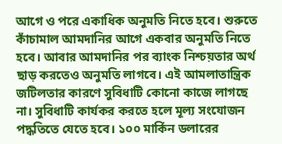আগে ও পরে একাধিক অনুমতি নিতে হবে। শুরুতে কাঁচামাল আমদানির আগে একবার অনুমতি নিতে হবে। আবার আমদানির পর ব্যাংক নিশ্চয়তার অর্থ ছাড় করতেও অনুমতি লাগবে। এই আমলাতান্ত্রিক জটিলতার কারণে সুবিধাটি কোনো কাজে লাগছে না। সুবিধাটি কার্যকর করতে হলে মূল্য সংযোজন পদ্ধতিতে যেতে হবে। ১০০ মার্কিন ডলারের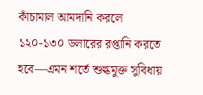কাঁচামাল আমদানি করলে ১২০-১৩০ ডলারের রপ্তানি করতে হবে—এমন শর্তে শুল্কমুক্ত সুবিধায়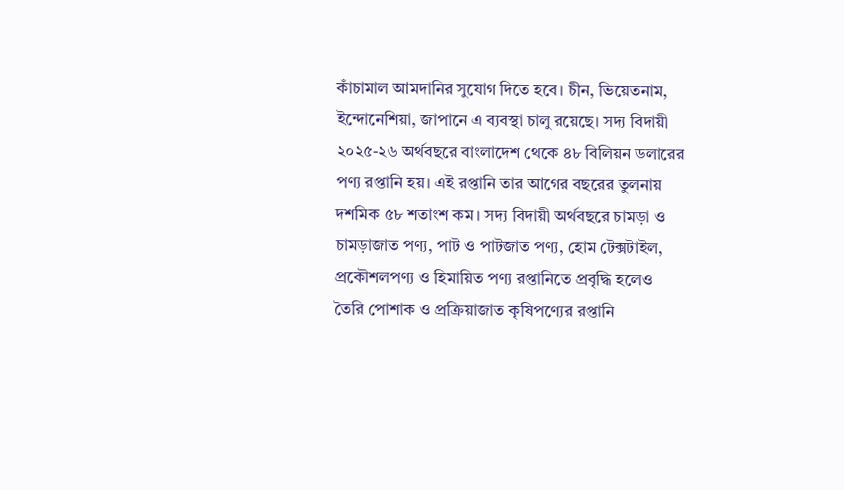কাঁচামাল আমদানির সুযোগ দিতে হবে। চীন, ভিয়েতনাম, ইন্দোনেশিয়া, জাপানে এ ব্যবস্থা চালু রয়েছে। সদ্য বিদায়ী ২০২৫-২৬ অর্থবছরে বাংলাদেশ থেকে ৪৮ বিলিয়ন ডলারের পণ্য রপ্তানি হয়। এই রপ্তানি তার আগের বছরের তুলনায় দশমিক ৫৮ শতাংশ কম। সদ্য বিদায়ী অর্থবছরে চামড়া ও চামড়াজাত পণ্য, পাট ও পাটজাত পণ্য, হোম টেক্সটাইল, প্রকৌশলপণ্য ও হিমায়িত পণ্য রপ্তানিতে প্রবৃদ্ধি হলেও তৈরি পোশাক ও প্রক্রিয়াজাত কৃষিপণ্যের রপ্তানি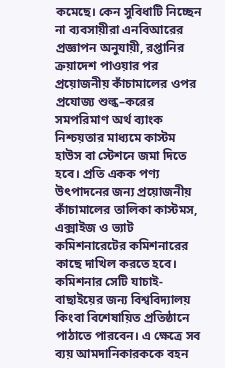কমেছে। কেন সুবিধাটি নিচ্ছেন না ব্যবসায়ীরা এনবিআরের প্রজ্ঞাপন অনুযায়ী, রপ্তানির ক্রয়াদেশ পাওয়ার পর প্রয়োজনীয় কাঁচামালের ওপর প্রযোজ্য শুল্ক–করের সমপরিমাণ অর্থ ব্যাংক নিশ্চয়তার মাধ্যমে কাস্টম হাউস বা স্টেশনে জমা দিতে হবে। প্রতি একক পণ্য উৎপাদনের জন্য প্রয়োজনীয় কাঁচামালের তালিকা কাস্টমস, এক্সাইজ ও ভ্যাট কমিশনারেটের কমিশনারের কাছে দাখিল করতে হবে। কমিশনার সেটি যাচাই-বাছাইয়ের জন্য বিশ্ববিদ্যালয় কিংবা বিশেষায়িত প্রতিষ্ঠানে পাঠাতে পারবেন। এ ক্ষেত্রে সব ব্যয় আমদানিকারককে বহন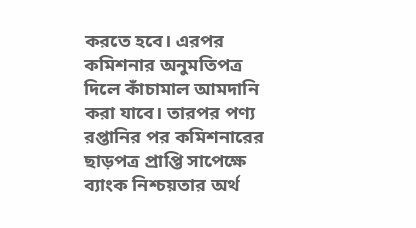করতে হবে। এরপর কমিশনার অনুমতিপত্র দিলে কাঁচামাল আমদানি করা যাবে। তারপর পণ্য রপ্তানির পর কমিশনারের ছাড়পত্র প্রাপ্তি সাপেক্ষে ব্যাংক নিশ্চয়তার অর্থ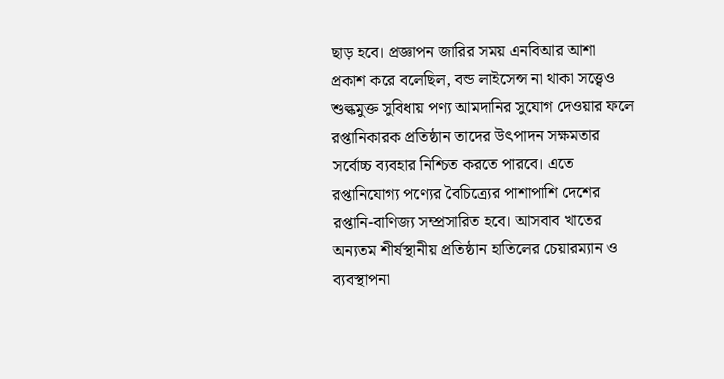ছাড় হবে। প্রজ্ঞাপন জারির সময় এনবিআর আশা প্রকাশ করে বলেছিল, বন্ড লাইসেন্স না থাকা সত্ত্বেও শুল্কমুক্ত সুবিধায় পণ্য আমদানির সুযোগ দেওয়ার ফলে রপ্তানিকারক প্রতিষ্ঠান তাদের উৎপাদন সক্ষমতার সর্বোচ্চ ব্যবহার নিশ্চিত করতে পারবে। এতে রপ্তানিযোগ্য পণ্যের বৈচিত্র্যের পাশাপাশি দেশের রপ্তানি-বাণিজ্য সম্প্রসারিত হবে। আসবাব খাতের অন্যতম শীর্ষস্থানীয় প্রতিষ্ঠান হাতিলের চেয়ারম্যান ও ব্যবস্থাপনা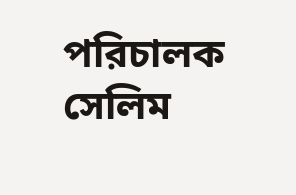পরিচালক সেলিম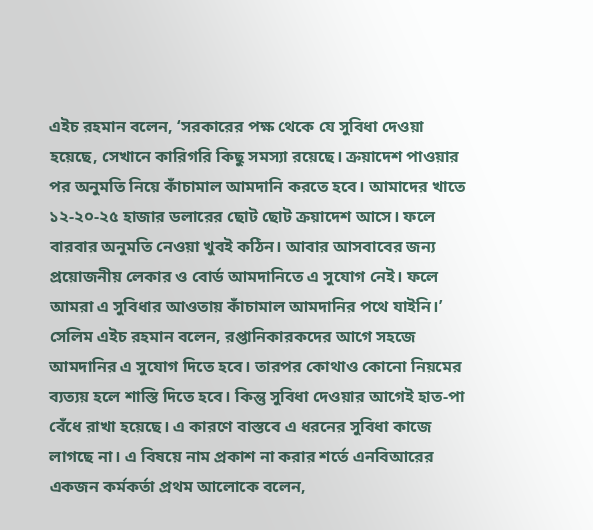এইচ রহমান বলেন, ‘সরকারের পক্ষ থেকে যে সুবিধা দেওয়া হয়েছে, সেখানে কারিগরি কিছু সমস্যা রয়েছে। ক্রয়াদেশ পাওয়ার পর অনুমতি নিয়ে কাঁচামাল আমদানি করতে হবে। আমাদের খাতে ১২-২০-২৫ হাজার ডলারের ছোট ছোট ক্রয়াদেশ আসে। ফলে বারবার অনুমতি নেওয়া খুবই কঠিন। আবার আসবাবের জন্য প্রয়োজনীয় লেকার ও বোর্ড আমদানিতে এ সুযোগ নেই। ফলে আমরা এ সুবিধার আওতায় কাঁচামাল আমদানির পথে যাইনি।’ সেলিম এইচ রহমান বলেন, রপ্তানিকারকদের আগে সহজে আমদানির এ সুযোগ দিতে হবে। তারপর কোথাও কোনো নিয়মের ব্যত্যয় হলে শাস্তি দিতে হবে। কিন্তু সুবিধা দেওয়ার আগেই হাত-পা বেঁধে রাখা হয়েছে। এ কারণে বাস্তবে এ ধরনের সুবিধা কাজে লাগছে না। এ বিষয়ে নাম প্রকাশ না করার শর্তে এনবিআরের একজন কর্মকর্তা প্রথম আলোকে বলেন,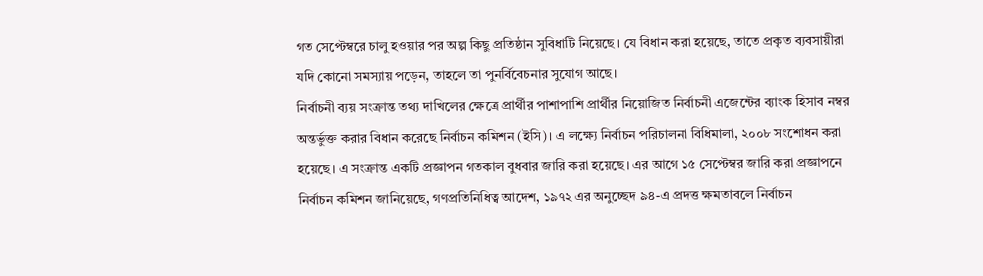গত সেপ্টেম্বরে চালু হওয়ার পর অল্প কিছু প্রতিষ্ঠান সুবিধাটি নিয়েছে। যে বিধান করা হয়েছে, তাতে প্রকৃত ব্যবসায়ীরা যদি কোনো সমস্যায় পড়েন, তাহলে তা পুনর্বিবেচনার সুযোগ আছে।
নির্বাচনী ব্যয় সংক্রান্ত তথ্য দাখিলের ক্ষেত্রে প্রার্থীর পাশাপাশি প্রার্থীর নিয়োজিত নির্বাচনী এজেন্টের ব্যাংক হিসাব নম্বর অন্তর্ভুক্ত করার বিধান করেছে নির্বাচন কমিশন (ইসি)। এ লক্ষ্যে নির্বাচন পরিচালনা বিধিমালা, ২০০৮ সংশোধন করা হয়েছে। এ সংক্রান্ত একটি প্রজ্ঞাপন গতকাল বুধবার জারি করা হয়েছে। এর আগে ১৫ সেপ্টেম্বর জারি করা প্রজ্ঞাপনে নির্বাচন কমিশন জানিয়েছে, গণপ্রতিনিধিত্ব আদেশ, ১৯৭২ এর অনুচ্ছেদ ৯৪-এ প্রদত্ত ক্ষমতাবলে নির্বাচন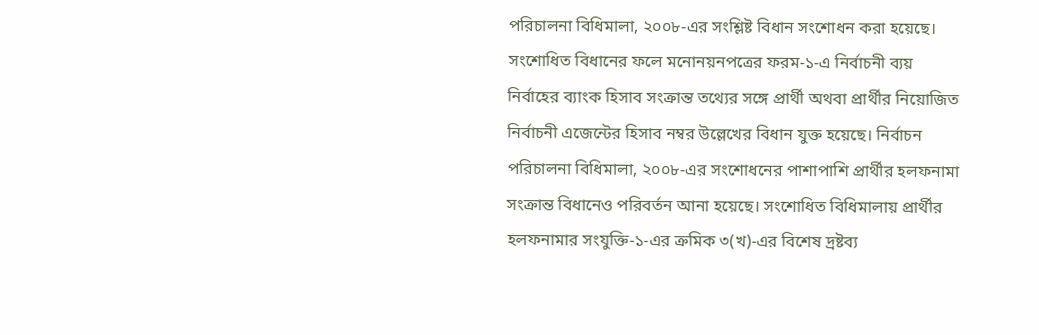পরিচালনা বিধিমালা, ২০০৮-এর সংশ্লিষ্ট বিধান সংশোধন করা হয়েছে। সংশোধিত বিধানের ফলে মনোনয়নপত্রের ফরম-১-এ নির্বাচনী ব্যয় নির্বাহের ব্যাংক হিসাব সংক্রান্ত তথ্যের সঙ্গে প্রার্থী অথবা প্রার্থীর নিয়োজিত নির্বাচনী এজেন্টের হিসাব নম্বর উল্লেখের বিধান যুক্ত হয়েছে। নির্বাচন পরিচালনা বিধিমালা, ২০০৮-এর সংশোধনের পাশাপাশি প্রার্থীর হলফনামা সংক্রান্ত বিধানেও পরিবর্তন আনা হয়েছে। সংশোধিত বিধিমালায় প্রার্থীর হলফনামার সংযুক্তি-১-এর ক্রমিক ৩(খ)-এর বিশেষ দ্রষ্টব্য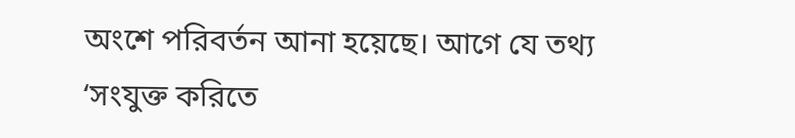অংশে পরিবর্তন আনা হয়েছে। আগে যে তথ্য ‘সংযুক্ত করিতে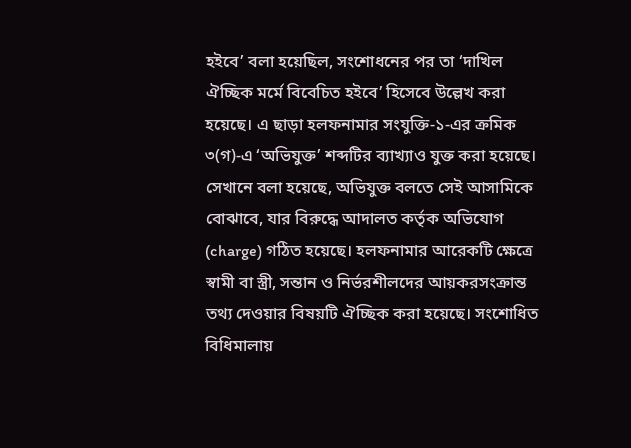হইবে’ বলা হয়েছিল, সংশোধনের পর তা ‘দাখিল ঐচ্ছিক মর্মে বিবেচিত হইবে’ হিসেবে উল্লেখ করা হয়েছে। এ ছাড়া হলফনামার সংযুক্তি-১-এর ক্রমিক ৩(গ)-এ ‘অভিযুক্ত’ শব্দটির ব্যাখ্যাও যুক্ত করা হয়েছে। সেখানে বলা হয়েছে, অভিযুক্ত বলতে সেই আসামিকে বোঝাবে, যার বিরুদ্ধে আদালত কর্তৃক অভিযোগ (charge) গঠিত হয়েছে। হলফনামার আরেকটি ক্ষেত্রে স্বামী বা স্ত্রী, সন্তান ও নির্ভরশীলদের আয়করসংক্রান্ত তথ্য দেওয়ার বিষয়টি ঐচ্ছিক করা হয়েছে। সংশোধিত বিধিমালায়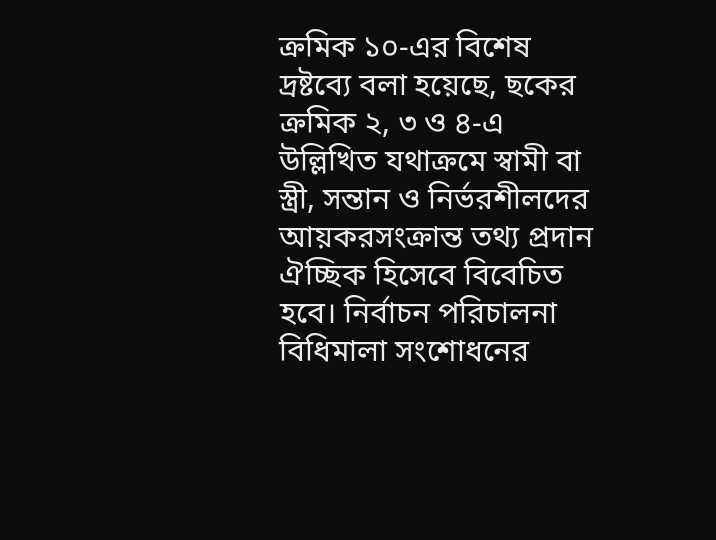ক্রমিক ১০-এর বিশেষ দ্রষ্টব্যে বলা হয়েছে, ছকের ক্রমিক ২, ৩ ও ৪-এ উল্লিখিত যথাক্রমে স্বামী বা স্ত্রী, সন্তান ও নির্ভরশীলদের আয়করসংক্রান্ত তথ্য প্রদান ঐচ্ছিক হিসেবে বিবেচিত হবে। নির্বাচন পরিচালনা বিধিমালা সংশোধনের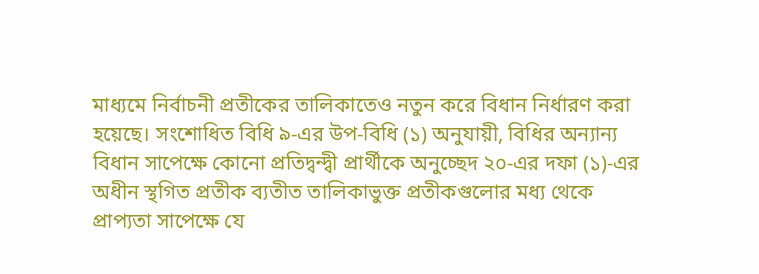মাধ্যমে নির্বাচনী প্রতীকের তালিকাতেও নতুন করে বিধান নির্ধারণ করা হয়েছে। সংশোধিত বিধি ৯-এর উপ-বিধি (১) অনুযায়ী, বিধির অন্যান্য বিধান সাপেক্ষে কোনো প্রতিদ্বন্দ্বী প্রার্থীকে অনুচ্ছেদ ২০-এর দফা (১)-এর অধীন স্থগিত প্রতীক ব্যতীত তালিকাভুক্ত প্রতীকগুলোর মধ্য থেকে প্রাপ্যতা সাপেক্ষে যে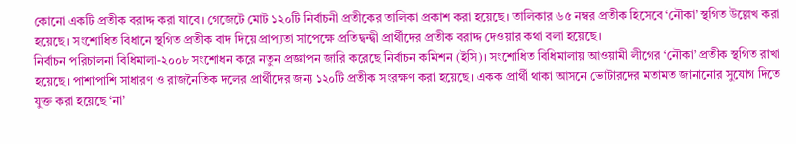কোনো একটি প্রতীক বরাদ্দ করা যাবে। গেজেটে মোট ১২০টি নির্বাচনী প্রতীকের তালিকা প্রকাশ করা হয়েছে। তালিকার ৬৫ নম্বর প্রতীক হিসেবে ‘নৌকা’ স্থগিত উল্লেখ করা হয়েছে। সংশোধিত বিধানে স্থগিত প্রতীক বাদ দিয়ে প্রাপ্যতা সাপেক্ষে প্রতিদ্বন্দ্বী প্রার্থীদের প্রতীক বরাদ্দ দেওয়ার কথা বলা হয়েছে।
নির্বাচন পরিচালনা বিধিমালা-২০০৮ সংশোধন করে নতুন প্রজ্ঞাপন জারি করেছে নির্বাচন কমিশন (ইসি)। সংশোধিত বিধিমালায় আওয়ামী লীগের ‘নৌকা’ প্রতীক স্থগিত রাখা হয়েছে। পাশাপাশি সাধারণ ও রাজনৈতিক দলের প্রার্থীদের জন্য ১২০টি প্রতীক সংরক্ষণ করা হয়েছে। একক প্রার্থী থাকা আসনে ভোটারদের মতামত জানানোর সুযোগ দিতে যুক্ত করা হয়েছে ‘না’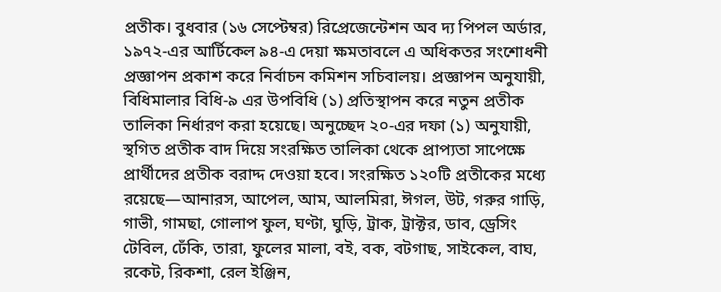প্রতীক। বুধবার (১৬ সেপ্টেম্বর) রিপ্রেজেন্টেশন অব দ্য পিপল অর্ডার, ১৯৭২-এর আর্টিকেল ৯৪-এ দেয়া ক্ষমতাবলে এ অধিকতর সংশোধনী প্রজ্ঞাপন প্রকাশ করে নির্বাচন কমিশন সচিবালয়। প্রজ্ঞাপন অনুযায়ী, বিধিমালার বিধি-৯ এর উপবিধি (১) প্রতিস্থাপন করে নতুন প্রতীক তালিকা নির্ধারণ করা হয়েছে। অনুচ্ছেদ ২০-এর দফা (১) অনুযায়ী, স্থগিত প্রতীক বাদ দিয়ে সংরক্ষিত তালিকা থেকে প্রাপ্যতা সাপেক্ষে প্রার্থীদের প্রতীক বরাদ্দ দেওয়া হবে। সংরক্ষিত ১২০টি প্রতীকের মধ্যে রয়েছে—আনারস, আপেল, আম, আলমিরা, ঈগল, উট, গরুর গাড়ি, গাভী, গামছা, গোলাপ ফুল, ঘণ্টা, ঘুড়ি, ট্রাক, ট্রাক্টর, ডাব, ড্রেসিং টেবিল, ঢেঁকি, তারা, ফুলের মালা, বই, বক, বটগাছ, সাইকেল, বাঘ, রকেট, রিকশা, রেল ইঞ্জিন,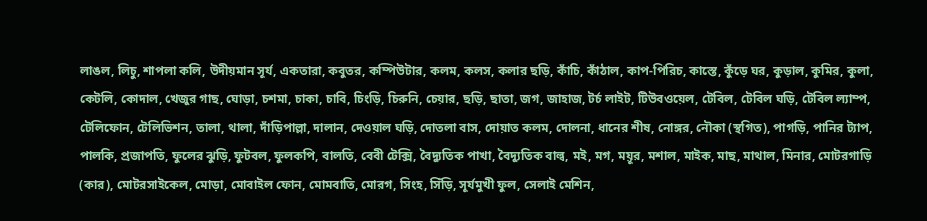লাঙল, লিচু, শাপলা কলি, উদীয়মান সূর্য, একতারা, কবুতর, কম্পিউটার, কলম, কলস, কলার ছড়ি, কাঁচি, কাঁঠাল, কাপ-পিরিচ, কাস্তে, কুঁড়ে ঘর, কুড়াল, কুমির, কুলা, কেটলি, কোদাল, খেজুর গাছ, ঘোড়া, চশমা, চাকা, চাবি, চিংড়ি, চিরুনি, চেয়ার, ছড়ি, ছাতা, জগ, জাহাজ, টর্চ লাইট, টিউবওয়েল, টেবিল, টেবিল ঘড়ি, টেবিল ল্যাম্প, টেলিফোন, টেলিভিশন, তালা, থালা, দাঁড়িপাল্লা, দালান, দেওয়াল ঘড়ি, দোতলা বাস, দোয়াত কলম, দোলনা, ধানের শীষ, নোঙ্গর, নৌকা (স্থগিত), পাগড়ি, পানির ট্যাপ, পালকি, প্রজাপতি, ফুলের ঝুড়ি, ফুটবল, ফুলকপি, বালতি, বেবী টেক্সি, বৈদ্যুতিক পাখা, বৈদ্যুতিক বাল্ব, মই, মগ, ময়ূর, মশাল, মাইক, মাছ, মাথাল, মিনার, মোটরগাড়ি (কার), মোটরসাইকেল, মোড়া, মোবাইল ফোন, মোমবাতি, মোরগ, সিংহ, সিঁড়ি, সূর্যমুখী ফুল, সেলাই মেশিন,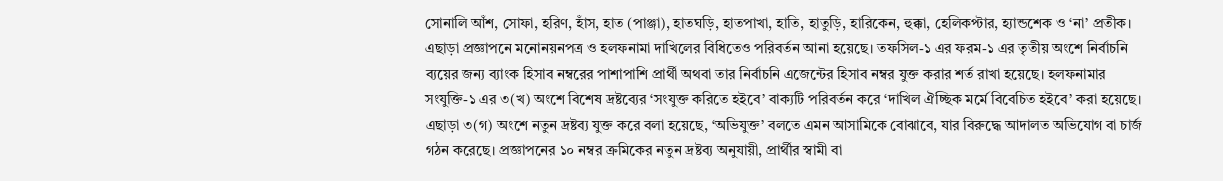সোনালি আঁশ, সোফা, হরিণ, হাঁস, হাত (পাঞ্জা), হাতঘড়ি, হাতপাখা, হাতি, হাতুড়ি, হারিকেন, হুক্কা, হেলিকপ্টার, হ্যান্ডশেক ও ‘না’ প্রতীক। এছাড়া প্রজ্ঞাপনে মনোনয়নপত্র ও হলফনামা দাখিলের বিধিতেও পরিবর্তন আনা হয়েছে। তফসিল-১ এর ফরম-১ এর তৃতীয় অংশে নির্বাচনি ব্যয়ের জন্য ব্যাংক হিসাব নম্বরের পাশাপাশি প্রার্থী অথবা তার নির্বাচনি এজেন্টের হিসাব নম্বর যুক্ত করার শর্ত রাখা হয়েছে। হলফনামার সংযুক্তি-১ এর ৩(খ) অংশে বিশেষ দ্রষ্টব্যের ‘সংযুক্ত করিতে হইবে’ বাক্যটি পরিবর্তন করে ‘দাখিল ঐচ্ছিক মর্মে বিবেচিত হইবে’ করা হয়েছে। এছাড়া ৩(গ) অংশে নতুন দ্রষ্টব্য যুক্ত করে বলা হয়েছে, ‘অভিযুক্ত’ বলতে এমন আসামিকে বোঝাবে, যার বিরুদ্ধে আদালত অভিযোগ বা চার্জ গঠন করেছে। প্রজ্ঞাপনের ১০ নম্বর ক্রমিকের নতুন দ্রষ্টব্য অনুযায়ী, প্রার্থীর স্বামী বা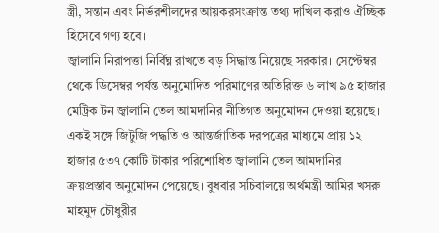স্ত্রী, সন্তান এবং নির্ভরশীলদের আয়করসংক্রান্ত তথ্য দাখিল করাও ঐচ্ছিক হিসেবে গণ্য হবে।
জ্বালানি নিরাপত্তা নির্বিঘ্ন রাখতে বড় সিদ্ধান্ত নিয়েছে সরকার। সেপ্টেম্বর থেকে ডিসেম্বর পর্যন্ত অনুমোদিত পরিমাণের অতিরিক্ত ৬ লাখ ৯৫ হাজার মেট্রিক টন জ্বালানি তেল আমদানির নীতিগত অনুমোদন দেওয়া হয়েছে। একই সঙ্গে জিটুজি পদ্ধতি ও আন্তর্জাতিক দরপত্রের মাধ্যমে প্রায় ১২ হাজার ৫৩৭ কোটি টাকার পরিশোধিত জ্বালানি তেল আমদানির ক্রয়প্রস্তাব অনুমোদন পেয়েছে। বুধবার সচিবালয়ে অর্থমন্ত্রী আমির খসরু মাহমুদ চৌধুরীর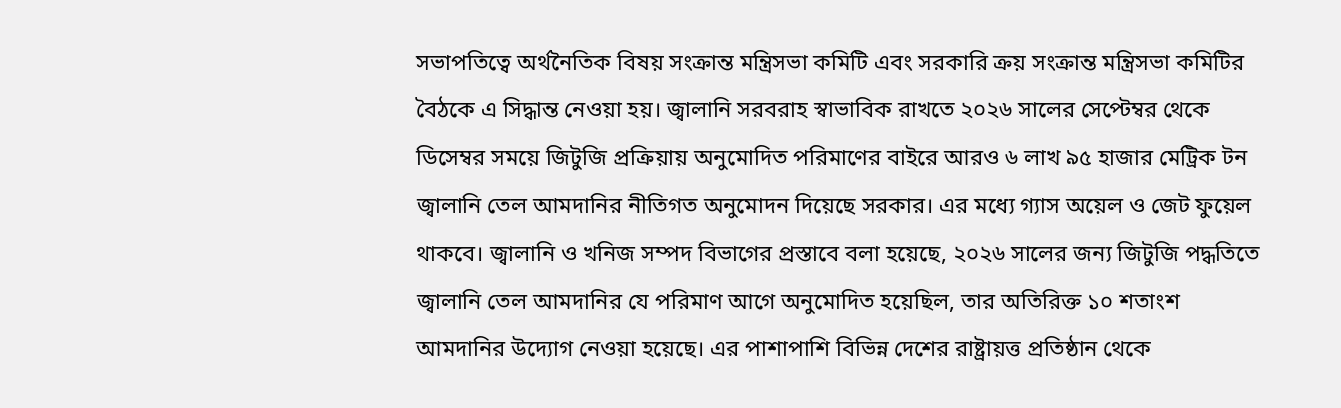সভাপতিত্বে অর্থনৈতিক বিষয় সংক্রান্ত মন্ত্রিসভা কমিটি এবং সরকারি ক্রয় সংক্রান্ত মন্ত্রিসভা কমিটির বৈঠকে এ সিদ্ধান্ত নেওয়া হয়। জ্বালানি সরবরাহ স্বাভাবিক রাখতে ২০২৬ সালের সেপ্টেম্বর থেকে ডিসেম্বর সময়ে জিটুজি প্রক্রিয়ায় অনুমোদিত পরিমাণের বাইরে আরও ৬ লাখ ৯৫ হাজার মেট্রিক টন জ্বালানি তেল আমদানির নীতিগত অনুমোদন দিয়েছে সরকার। এর মধ্যে গ্যাস অয়েল ও জেট ফুয়েল থাকবে। জ্বালানি ও খনিজ সম্পদ বিভাগের প্রস্তাবে বলা হয়েছে, ২০২৬ সালের জন্য জিটুজি পদ্ধতিতে জ্বালানি তেল আমদানির যে পরিমাণ আগে অনুমোদিত হয়েছিল, তার অতিরিক্ত ১০ শতাংশ আমদানির উদ্যোগ নেওয়া হয়েছে। এর পাশাপাশি বিভিন্ন দেশের রাষ্ট্রায়ত্ত প্রতিষ্ঠান থেকে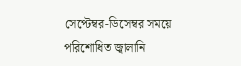সেপ্টেম্বর-ডিসেম্বর সময়ে পরিশোধিত জ্বালানি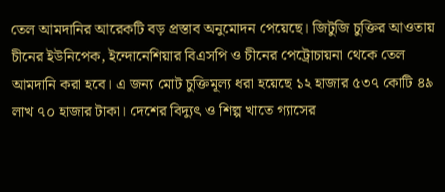তেল আমদানির আরেকটি বড় প্রস্তাব অনুমোদন পেয়েছে। জিটুজি চুক্তির আওতায় চীনের ইউনিপেক, ইন্দোনেশিয়ার বিএসপি ও চীনের পেট্রোচায়না থেকে তেল আমদানি করা হবে। এ জন্য মোট চুক্তিমূল্য ধরা হয়েছে ১২ হাজার ৫৩৭ কোটি ৪৯ লাখ ৭০ হাজার টাকা। দেশের বিদ্যুৎ ও শিল্প খাতে গ্যাসের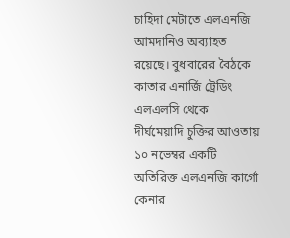চাহিদা মেটাতে এলএনজি আমদানিও অব্যাহত রয়েছে। বুধবারের বৈঠকে কাতার এনার্জি ট্রেডিং এলএলসি থেকে দীর্ঘমেয়াদি চুক্তির আওতায় ১০ নভেম্বর একটি অতিরিক্ত এলএনজি কার্গো কেনার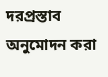দরপ্রস্তাব অনুমোদন করা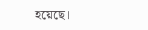হয়েছে।